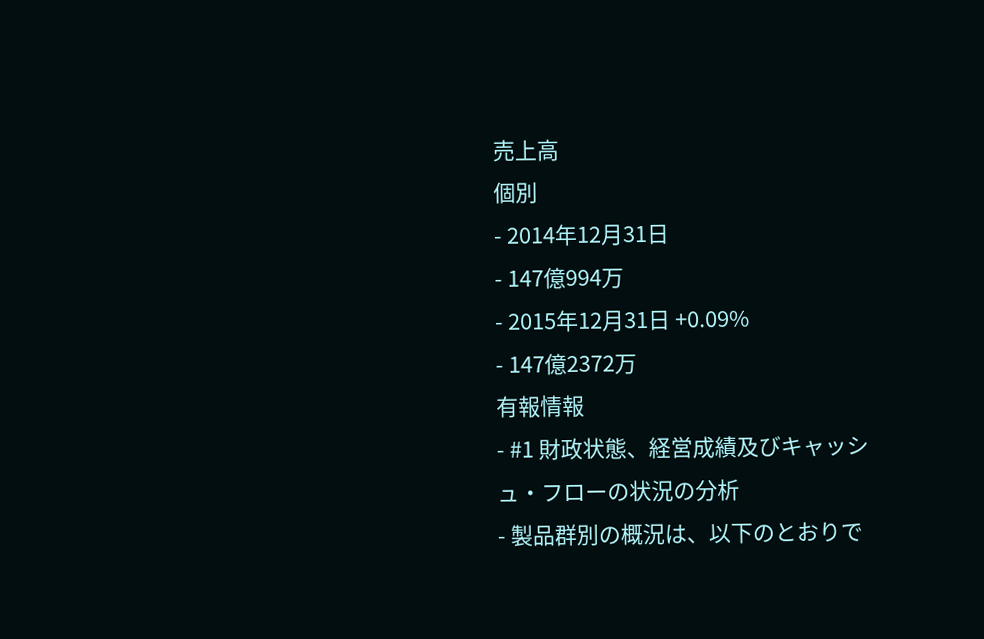売上高
個別
- 2014年12月31日
- 147億994万
- 2015年12月31日 +0.09%
- 147億2372万
有報情報
- #1 財政状態、経営成績及びキャッシュ・フローの状況の分析
- 製品群別の概況は、以下のとおりで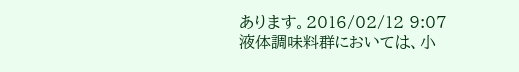あります。2016/02/12 9:07
液体調味料群においては、小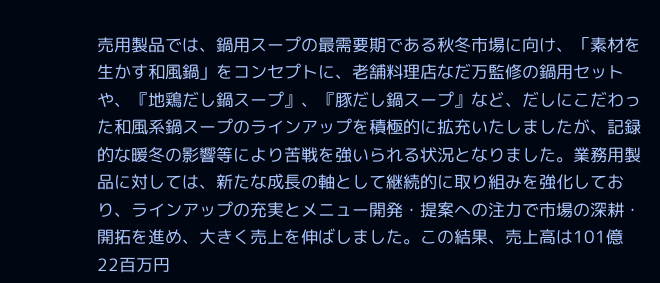売用製品では、鍋用スープの最需要期である秋冬市場に向け、「素材を生かす和風鍋」をコンセプトに、老舗料理店なだ万監修の鍋用セットや、『地鶏だし鍋スープ』、『豚だし鍋スープ』など、だしにこだわった和風系鍋スープのラインアップを積極的に拡充いたしましたが、記録的な暖冬の影響等により苦戦を強いられる状況となりました。業務用製品に対しては、新たな成長の軸として継続的に取り組みを強化しており、ラインアップの充実とメニュー開発・提案への注力で市場の深耕・開拓を進め、大きく売上を伸ばしました。この結果、売上高は101億22百万円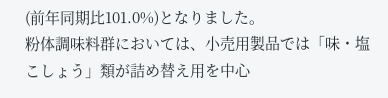(前年同期比101.0%)となりました。
粉体調味料群においては、小売用製品では「味・塩こしょう」類が詰め替え用を中心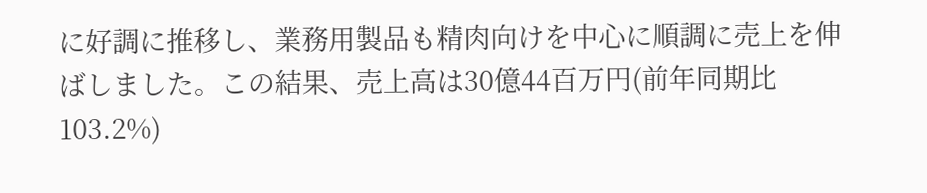に好調に推移し、業務用製品も精肉向けを中心に順調に売上を伸ばしました。この結果、売上高は30億44百万円(前年同期比103.2%)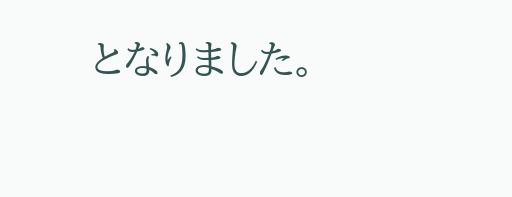となりました。